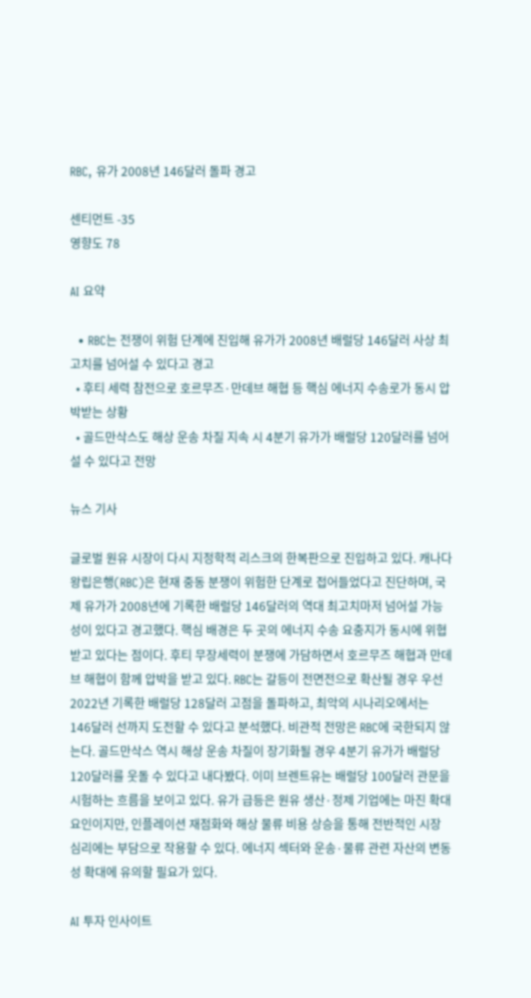RBC, 유가 2008년 146달러 돌파 경고

센티먼트 -35
영향도 78

AI 요약

  • RBC는 전쟁이 위험 단계에 진입해 유가가 2008년 배럴당 146달러 사상 최고치를 넘어설 수 있다고 경고
  • 후티 세력 참전으로 호르무즈·만데브 해협 등 핵심 에너지 수송로가 동시 압박받는 상황
  • 골드만삭스도 해상 운송 차질 지속 시 4분기 유가가 배럴당 120달러를 넘어설 수 있다고 전망

뉴스 기사

글로벌 원유 시장이 다시 지정학적 리스크의 한복판으로 진입하고 있다. 캐나다왕립은행(RBC)은 현재 중동 분쟁이 위험한 단계로 접어들었다고 진단하며, 국제 유가가 2008년에 기록한 배럴당 146달러의 역대 최고치마저 넘어설 가능성이 있다고 경고했다. 핵심 배경은 두 곳의 에너지 수송 요충지가 동시에 위협받고 있다는 점이다. 후티 무장세력이 분쟁에 가담하면서 호르무즈 해협과 만데브 해협이 함께 압박을 받고 있다. RBC는 갈등이 전면전으로 확산될 경우 우선 2022년 기록한 배럴당 128달러 고점을 돌파하고, 최악의 시나리오에서는 146달러 선까지 도전할 수 있다고 분석했다. 비관적 전망은 RBC에 국한되지 않는다. 골드만삭스 역시 해상 운송 차질이 장기화될 경우 4분기 유가가 배럴당 120달러를 웃돌 수 있다고 내다봤다. 이미 브렌트유는 배럴당 100달러 관문을 시험하는 흐름을 보이고 있다. 유가 급등은 원유 생산·정제 기업에는 마진 확대 요인이지만, 인플레이션 재점화와 해상 물류 비용 상승을 통해 전반적인 시장 심리에는 부담으로 작용할 수 있다. 에너지 섹터와 운송·물류 관련 자산의 변동성 확대에 유의할 필요가 있다.

AI 투자 인사이트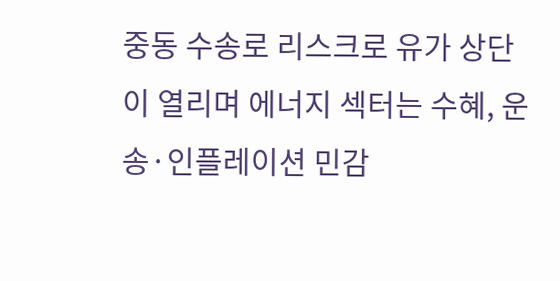중동 수송로 리스크로 유가 상단이 열리며 에너지 섹터는 수혜, 운송·인플레이션 민감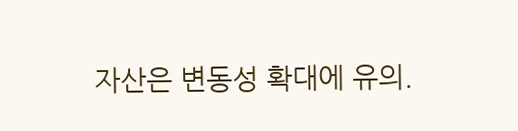자산은 변동성 확대에 유의.